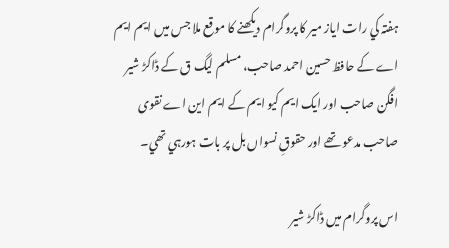ہفتہ کي رات اياز مير کا پروگرام ديکھنے کا موقع ملا جس ميں ايم ايم اے کے حافظ حسين احمد صاحب، مسلم ليگ ق کے ڈاکڑ شير افگن صاحب اور ايک ايم کيو ايم کے ايم اين اے نقوی صاحب مدعو تھے اور حقوقِ نسواں بل پر بات ہورہي تھي۔

اس پروگرام ميں ڈاکڑ شير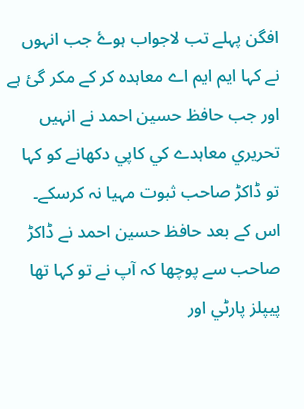افگن پہلے تب لاجواب ہوۓ جب انہوں نے کہا ايم ايم اے معاہدہ کر کے مکر گئ ہے اور جب حافظ حسين احمد نے انہيں تحريري معاہدے کي کاپي دکھانے کو کہا تو ڈاکڑ صاحب ثبوت مہيا نہ کرسکے۔ اس کے بعد حافظ حسين احمد نے ڈاکڑ صاحب سے پوچھا کہ آپ نے تو کہا تھا پيپلز پارٹي اور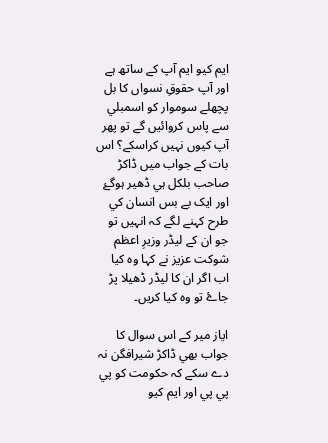ايم کيو ايم آپ کے ساتھ ہے اور آپ حقوقِ نسواں کا بل پچھلے سوموار کو اسمبلي سے پاس کروائيں گے تو پھر آپ کيوں نہيں کراسکے؟ اس بات کے جواب ميں ڈاکڑ صاحب بلکل ہي ڈھير ہوگۓ اور ايک بے بس انسان کي طرح کہنے لگے کہ انہيں تو جو ان کے ليڈر وزيرِ اعظم شوکت عزيز نے کہا وہ کيا اب اگر ان کا ليڈر ڈھيلا پڑ جاۓ تو وہ کيا کريں۔

اياز مير کے اس سوال کا جواب بھي ڈاکڑ شيرافگن نہ دے سکے کہ حکومت کو پي پي پي اور ايم کيو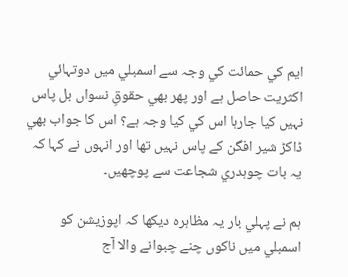ايم کي حمائت کي وجہ سے اسمبلي ميں دوتہائي اکثريت حاصل ہے اور پھر بھي حقوقِ نسواں بل پاس نہيں کيا جارہا اس کي کيا وجہ ہے؟ اس کا جواب بھي ڈاکڑ شير افگن کے پاس نہيں تھا اور انہوں نے کہا کہ يہ بات چوہدري شجاعت سے پوچھيں۔

ہم نے پہلي بار يہ مظاہرہ ديکھا کہ اپوزيشن کو اسمبلي میں ناکوں چنے چبوانے والا آج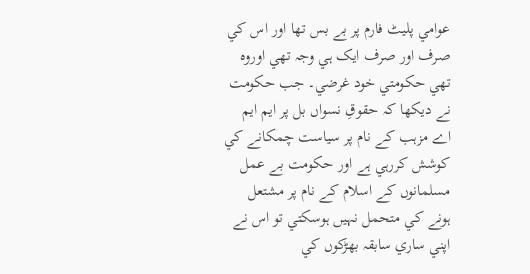عوامي پليٹ فارم پر بے بس تھا اور اس کي صرف اور صرف ايک ہي وجہ تھي اوروہ تھي حکومتي خود غرضي۔ جب حکومت نے ديکھا کہ حقوقِ نسواں بل پر ايم ايم اے مزہب کے نام پر سياست چمکانے کي کوشش کررہي ہے اور حکومت بے عمل مسلمانوں کے اسلام کے نام پر مشتعل ہونے کي متحمل نہيں ہوسکتي تو اس نے اپني ساري سابقہ بھڑکوں کي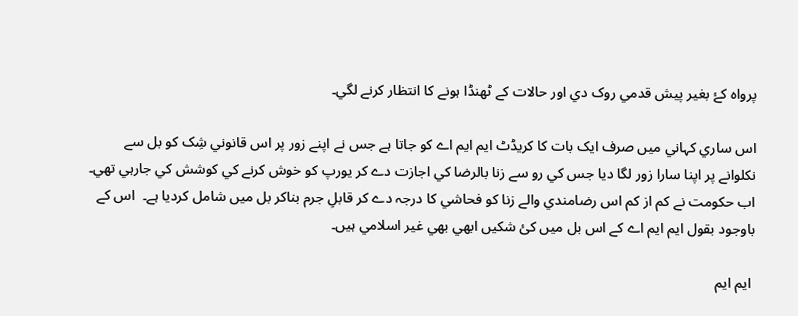پرواہ کۓ بغير پيش قدمي روک دي اور حالات کے ٹھنڈا ہونے کا انتظار کرنے لگي۔

اس ساري کہاني ميں صرف ايک بات کا کريڈٹ ايم ايم اے کو جاتا ہے جس نے اپنے زور پر اس قانوني شِک کو بل سے نکلوانے پر اپنا سارا زور لگا ديا جس کي رو سے زنا بالرضا کي اجازت دے کر يورپ کو خوش کرنے کي کوشش کي جارہي تھي۔ اب حکومت نے کم از کم اس رضامندي والے زنا کو فحاشي کا درجہ دے کر قابلِ جرم بناکر بل ميں شامل کرديا ہے۔  اس کے باوجود بقول ايم ايم اے کے اس بل ميں کئ شکيں ابھي بھي غير اسلامي ہيں۔

 ايم ايم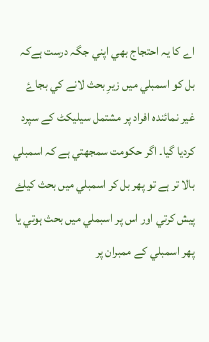اے کا يہ احتجاج بھي اپني جگہ درست ہےکہ بل کو اسمبلي ميں زيرِ بحث لانے کي بجاۓ غير نمائندہ افراد پر مشتمل سيليکٹ کے سپرد کرديا گيا۔ اگر حکومت سمجھتي ہے کہ اسمبلي بالا تر ہے تو پھر بل کر اسمبلي ميں بحث کيلۓ پيش کرتي اور اس پر اسبملي ميں بحث ہوتي يا پھر اسمبلي کے ممبران پر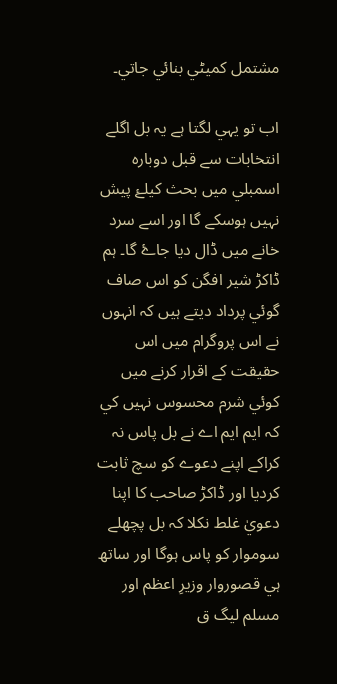مشتمل کميٹي بنائي جاتي۔

اب تو يہي لگتا ہے يہ بل اگلے انتخابات سے قبل دوبارہ اسمبلي ميں بحث کيلۓ پيش نہيں ہوسکے گا اور اسے سرد خانے ميں ڈال ديا جاۓ گا۔ ہم ڈاکڑ شير افگن کو اس صاف گوئي پرداد ديتے ہيں کہ انہوں نے اس پروگرام ميں اس حقيقت کے اقرار کرنے ميں کوئي شرم محسوس نہيں کي کہ ايم ايم اے نے بل پاس نہ کراکے اپنے دعوے کو سچ ثابت کرديا اور ڈاکڑ صاحب کا اپنا دعويٰ غلط نکلا کہ بل پچھلے سوموار کو پاس ہوگا اور ساتھ ہي قصوروار وزيرِ اعظم اور مسلم ليگ ق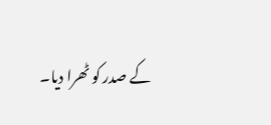کے صدر کو ٹھرا ديا۔